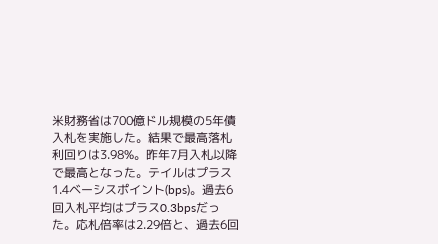米財務省は700億ドル規模の5年債入札を実施した。結果で最高落札利回りは3.98%。昨年7月入札以降で最高となった。テイルはプラス1.4ベーシスポイント(bps)。過去6回入札平均はプラス0.3bpsだった。応札倍率は2.29倍と、過去6回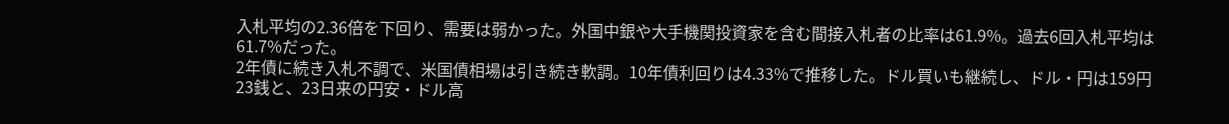入札平均の2.36倍を下回り、需要は弱かった。外国中銀や大手機関投資家を含む間接入札者の比率は61.9%。過去6回入札平均は61.7%だった。
2年債に続き入札不調で、米国債相場は引き続き軟調。10年債利回りは4.33%で推移した。ドル買いも継続し、ドル・円は159円23銭と、23日来の円安・ドル高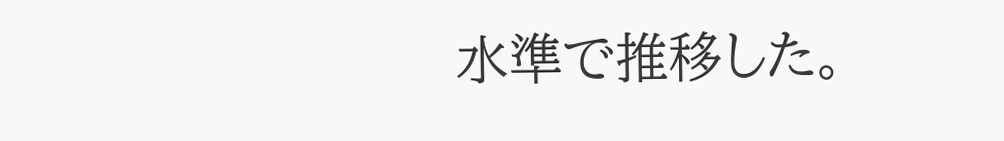水準で推移した。